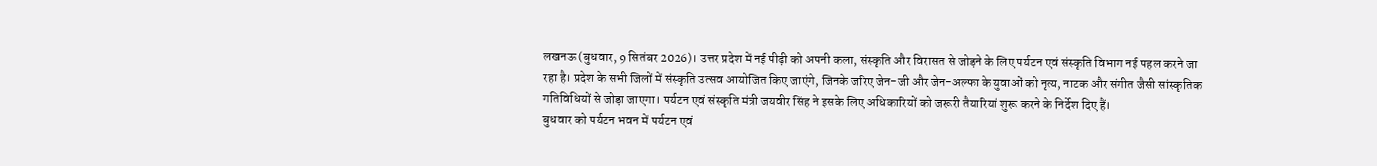लखनऊ (बुधवार, 9 सितंबर 2026)। उत्तर प्रदेश में नई पीढ़ी को अपनी कला, संस्कृति और विरासत से जोड़ने के लिए पर्यटन एवं संस्कृति विभाग नई पहल करने जा रहा है। प्रदेश के सभी जिलों में संस्कृति उत्सव आयोजित किए जाएंगे, जिनके जरिए जेन-जी और जेन-अल्फा के युवाओं को नृत्य, नाटक और संगीत जैसी सांस्कृतिक गतिविधियों से जोड़ा जाएगा। पर्यटन एवं संस्कृति मंत्री जयवीर सिंह ने इसके लिए अधिकारियों को जरूरी तैयारियां शुरू करने के निर्देश दिए हैं।
बुधवार को पर्यटन भवन में पर्यटन एवं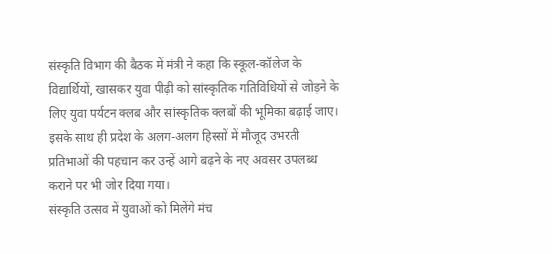संस्कृति विभाग की बैठक में मंत्री ने कहा कि स्कूल-कॉलेज के विद्यार्थियों, खासकर युवा पीढ़ी को सांस्कृतिक गतिविधियों से जोड़ने के लिए युवा पर्यटन क्लब और सांस्कृतिक क्लबों की भूमिका बढ़ाई जाए। इसके साथ ही प्रदेश के अलग-अलग हिस्सों में मौजूद उभरती प्रतिभाओं की पहचान कर उन्हें आगे बढ़ने के नए अवसर उपलब्ध कराने पर भी जोर दिया गया।
संस्कृति उत्सव में युवाओं को मिलेंगे मंच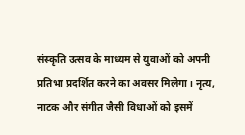संस्कृति उत्सव के माध्यम से युवाओं को अपनी प्रतिभा प्रदर्शित करने का अवसर मिलेगा। नृत्य, नाटक और संगीत जैसी विधाओं को इसमें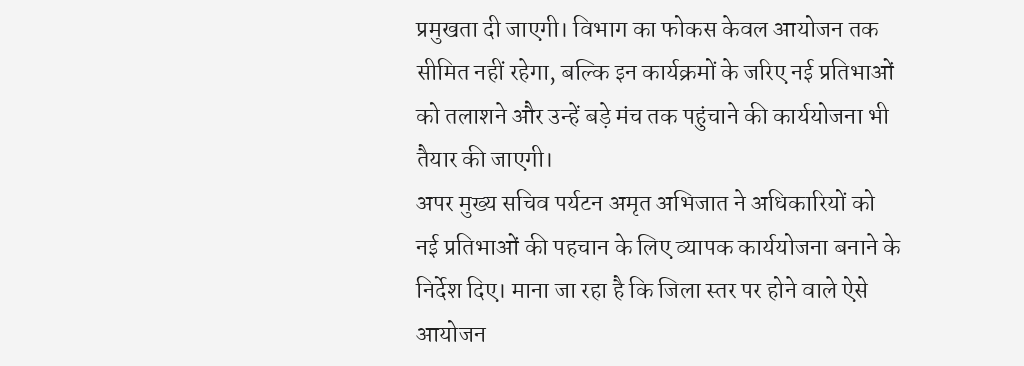प्रमुखता दी जाएगी। विभाग का फोकस केवल आयोजन तक सीमित नहीं रहेगा, बल्कि इन कार्यक्रमों के जरिए नई प्रतिभाओं को तलाशने और उन्हें बड़े मंच तक पहुंचाने की कार्ययोजना भी तैयार की जाएगी।
अपर मुख्य सचिव पर्यटन अमृत अभिजात ने अधिकारियों को नई प्रतिभाओं की पहचान के लिए व्यापक कार्ययोजना बनाने के निर्देश दिए। माना जा रहा है कि जिला स्तर पर होने वाले ऐसे आयोजन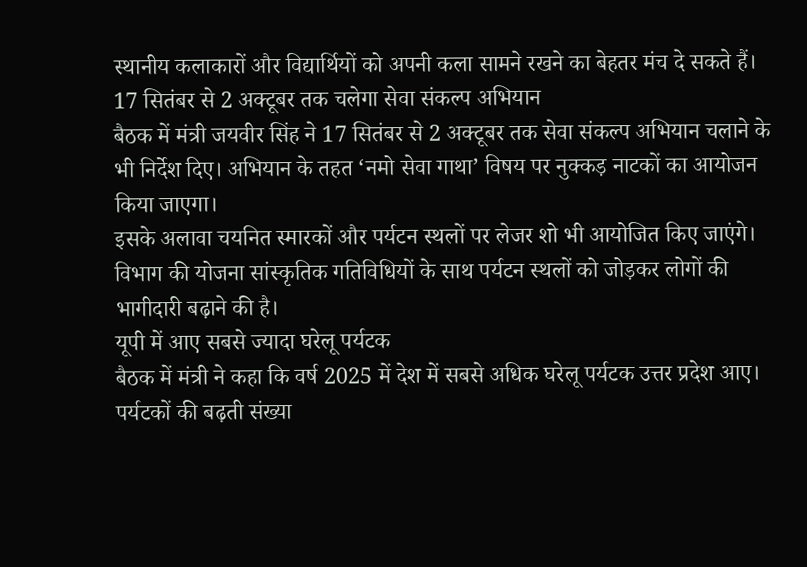स्थानीय कलाकारों और विद्यार्थियों को अपनी कला सामने रखने का बेहतर मंच दे सकते हैं।
17 सितंबर से 2 अक्टूबर तक चलेगा सेवा संकल्प अभियान
बैठक में मंत्री जयवीर सिंह ने 17 सितंबर से 2 अक्टूबर तक सेवा संकल्प अभियान चलाने के भी निर्देश दिए। अभियान के तहत ‘नमो सेवा गाथा’ विषय पर नुक्कड़ नाटकों का आयोजन किया जाएगा।
इसके अलावा चयनित स्मारकों और पर्यटन स्थलों पर लेजर शो भी आयोजित किए जाएंगे। विभाग की योजना सांस्कृतिक गतिविधियों के साथ पर्यटन स्थलों को जोड़कर लोगों की भागीदारी बढ़ाने की है।
यूपी में आए सबसे ज्यादा घरेलू पर्यटक
बैठक में मंत्री ने कहा कि वर्ष 2025 में देश में सबसे अधिक घरेलू पर्यटक उत्तर प्रदेश आए। पर्यटकों की बढ़ती संख्या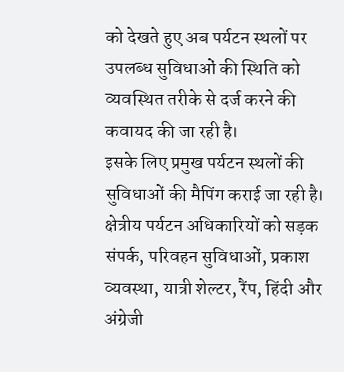को देखते हुए अब पर्यटन स्थलों पर उपलब्ध सुविधाओं की स्थिति को व्यवस्थित तरीके से दर्ज करने की कवायद की जा रही है।
इसके लिए प्रमुख पर्यटन स्थलों की सुविधाओं की मैपिंग कराई जा रही है। क्षेत्रीय पर्यटन अधिकारियों को सड़क संपर्क, परिवहन सुविधाओं, प्रकाश व्यवस्था, यात्री शेल्टर, रैंप, हिंदी और अंग्रेजी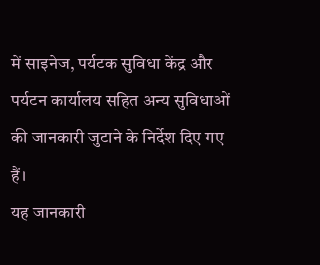में साइनेज, पर्यटक सुविधा केंद्र और पर्यटन कार्यालय सहित अन्य सुविधाओं की जानकारी जुटाने के निर्देश दिए गए हैं।
यह जानकारी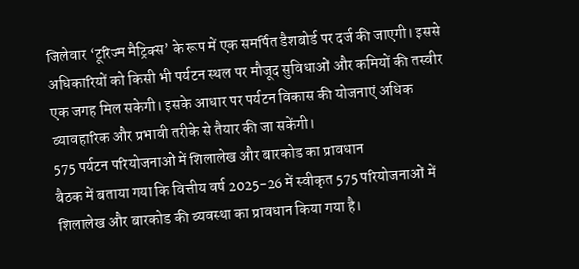जिलेवार ‘टूरिज्म मैट्रिक्स’ के रूप में एक समर्पित डैशबोर्ड पर दर्ज की जाएगी। इससे अधिकारियों को किसी भी पर्यटन स्थल पर मौजूद सुविधाओं और कमियों की तस्वीर एक जगह मिल सकेगी। इसके आधार पर पर्यटन विकास की योजनाएं अधिक व्यावहारिक और प्रभावी तरीके से तैयार की जा सकेंगी।
575 पर्यटन परियोजनाओं में शिलालेख और बारकोड का प्रावधान
बैठक में बताया गया कि वित्तीय वर्ष 2025-26 में स्वीकृत 575 परियोजनाओं में शिलालेख और बारकोड की व्यवस्था का प्रावधान किया गया है।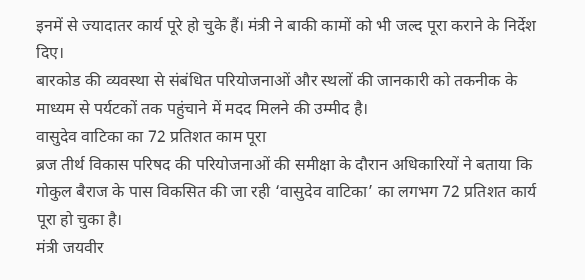इनमें से ज्यादातर कार्य पूरे हो चुके हैं। मंत्री ने बाकी कामों को भी जल्द पूरा कराने के निर्देश दिए।
बारकोड की व्यवस्था से संबंधित परियोजनाओं और स्थलों की जानकारी को तकनीक के माध्यम से पर्यटकों तक पहुंचाने में मदद मिलने की उम्मीद है।
वासुदेव वाटिका का 72 प्रतिशत काम पूरा
ब्रज तीर्थ विकास परिषद की परियोजनाओं की समीक्षा के दौरान अधिकारियों ने बताया कि गोकुल बैराज के पास विकसित की जा रही ‘वासुदेव वाटिका’ का लगभग 72 प्रतिशत कार्य पूरा हो चुका है।
मंत्री जयवीर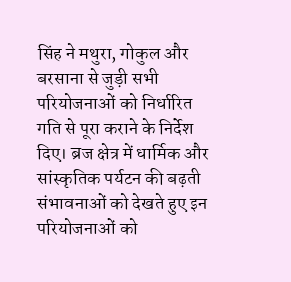सिंह ने मथुरा, गोकुल और बरसाना से जुड़ी सभी परियोजनाओं को निर्धारित गति से पूरा कराने के निर्देश दिए। ब्रज क्षेत्र में धार्मिक और सांस्कृतिक पर्यटन की बढ़ती संभावनाओं को देखते हुए इन परियोजनाओं को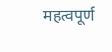महत्वपूर्ण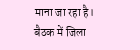माना जा रहा है।
बैठक में जिला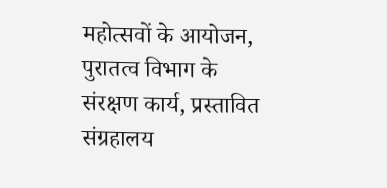महोत्सवों के आयोजन, पुरातत्व विभाग के संरक्षण कार्य, प्रस्तावित संग्रहालय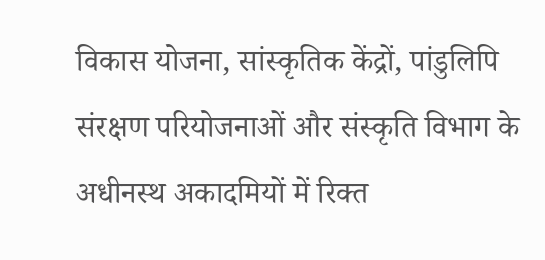विकास योजना, सांस्कृतिक केंद्रों, पांडुलिपि संरक्षण परियोजनाओं और संस्कृति विभाग के अधीनस्थ अकादमियों में रिक्त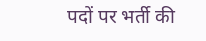पदों पर भर्ती की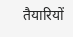तैयारियों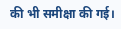की भी समीक्षा की गई।